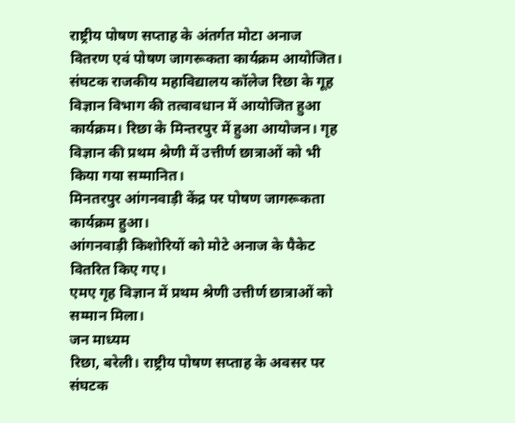राष्ट्रीय पोषण सप्ताह के अंतर्गत मोटा अनाज वितरण एवं पोषण जागरूकता कार्यक्रम आयोजित।
संघटक राजकीय महाविद्यालय कॉलेज रिछा के गूह विज्ञान विभाग की तत्वावधान में आयोजित हुआ कार्यक्रम। रिछा के मिन्तरपुर में हुआ आयोजन। गृह विज्ञान की प्रथम श्रेणी में उत्तीर्ण छात्राओं को भी किया गया सम्मानित।
मिनतरपुर आंगनवाड़ी केंद्र पर पोषण जागरूकता कार्यक्रम हुआ।
आंगनवाड़ी किशोरियों को मोटे अनाज के पैकेट वितरित किए गए।
एमए गृह विज्ञान में प्रथम श्रेणी उत्तीर्ण छात्राओं को सम्मान मिला।
जन माध्यम
रिछा, बरेली। राष्ट्रीय पोषण सप्ताह के अवसर पर संघटक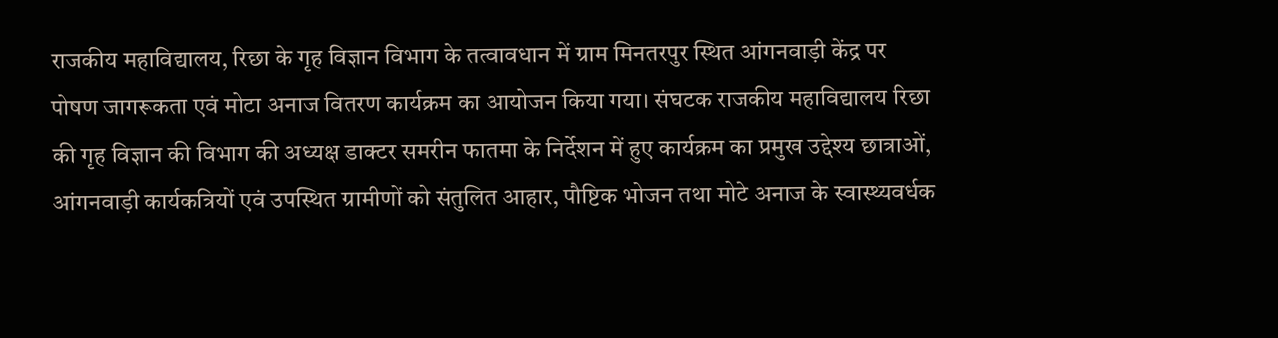राजकीय महाविद्यालय, रिछा के गृह विज्ञान विभाग के तत्वावधान में ग्राम मिनतरपुर स्थित आंगनवाड़ी केंद्र पर पोषण जागरूकता एवं मोटा अनाज वितरण कार्यक्रम का आयोजन किया गया। संघटक राजकीय महाविद्यालय रिछा की गृह विज्ञान की विभाग की अध्यक्ष डाक्टर समरीन फातमा के निर्देशन में हुए कार्यक्रम का प्रमुख उद्देश्य छात्राओं, आंगनवाड़ी कार्यकत्रियों एवं उपस्थित ग्रामीणों को संतुलित आहार, पौष्टिक भोजन तथा मोटे अनाज के स्वास्थ्यवर्धक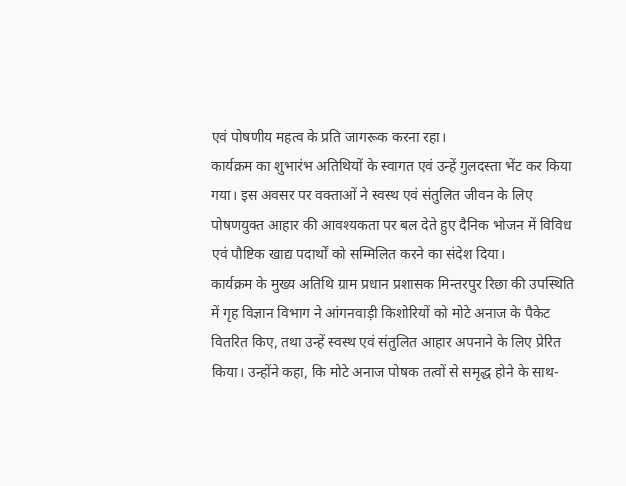एवं पोषणीय महत्व के प्रति जागरूक करना रहा।
कार्यक्रम का शुभारंभ अतिथियों के स्वागत एवं उन्हें गुलदस्ता भेंट कर किया गया। इस अवसर पर वक्ताओं ने स्वस्थ एवं संतुलित जीवन के लिए पोषणयुक्त आहार की आवश्यकता पर बल देते हुए दैनिक भोजन में विविध एवं पौष्टिक खाद्य पदार्थों को सम्मिलित करने का संदेश दिया।
कार्यक्रम के मुख्य अतिथि ग्राम प्रधान प्रशासक मिन्तरपुर रिछा की उपस्थिति में गृह विज्ञान विभाग ने आंगनवाड़ी किशोरियों को मोटे अनाज के पैकेट वितरित किए, तथा उन्हें स्वस्थ एवं संतुलित आहार अपनाने के लिए प्रेरित किया। उन्होंने कहा, कि मोटे अनाज पोषक तत्वों से समृद्ध होने के साथ-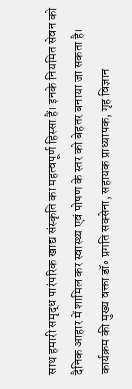साथ हमारी समृद्ध पारंपरिक खाद्य संस्कृति का महत्वपूर्ण हिस्सा हैं। इनके नियमित सेवन को दैनिक आहार में शामिल कर स्वास्थ्य एवं पोषण के स्तर को बेहतर बनाया जा सकता है।
कार्यक्रम की मुख्य वक्ता डॉ॰ प्रगति सक्सेना, सहायक प्राध्यापक, गृह विज्ञान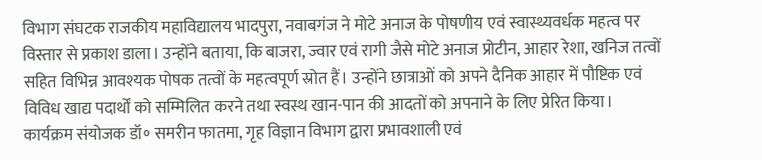विभाग संघटक राजकीय महाविद्यालय भादपुरा, नवाबगंज ने मोटे अनाज के पोषणीय एवं स्वास्थ्यवर्धक महत्व पर विस्तार से प्रकाश डाला। उन्होंने बताया, कि बाजरा, ज्वार एवं रागी जैसे मोटे अनाज प्रोटीन, आहार रेशा, खनिज तत्वों सहित विभिन्न आवश्यक पोषक तत्वों के महत्वपूर्ण स्रोत हैं। उन्होंने छात्राओं को अपने दैनिक आहार में पौष्टिक एवं विविध खाद्य पदार्थों को सम्मिलित करने तथा स्वस्थ खान-पान की आदतों को अपनाने के लिए प्रेरित किया।
कार्यक्रम संयोजक डॉ॰ समरीन फातमा, गृह विज्ञान विभाग द्वारा प्रभावशाली एवं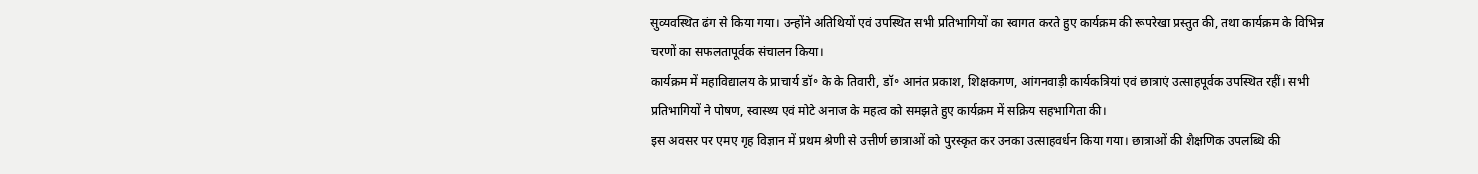सुव्यवस्थित ढंग से किया गया। उन्होंने अतिथियों एवं उपस्थित सभी प्रतिभागियों का स्वागत करते हुए कार्यक्रम की रूपरेखा प्रस्तुत की, तथा कार्यक्रम के विभिन्न चरणों का सफलतापूर्वक संचालन किया।
कार्यक्रम में महाविद्यालय के प्राचार्य डॉ॰ के के तिवारी, डॉ॰ आनंत प्रकाश, शिक्षकगण, आंगनवाड़ी कार्यकत्रियां एवं छात्राएं उत्साहपूर्वक उपस्थित रहीं। सभी प्रतिभागियों ने पोषण, स्वास्थ्य एवं मोटे अनाज के महत्व को समझते हुए कार्यक्रम में सक्रिय सहभागिता की।
इस अवसर पर एमए गृह विज्ञान में प्रथम श्रेणी से उत्तीर्ण छात्राओं को पुरस्कृत कर उनका उत्साहवर्धन किया गया। छात्राओं की शैक्षणिक उपलब्धि की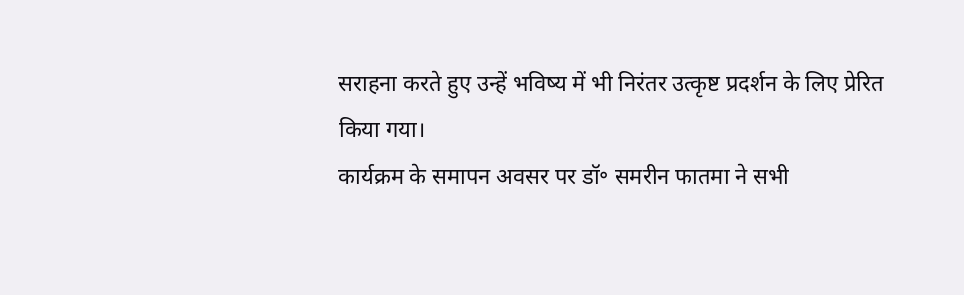सराहना करते हुए उन्हें भविष्य में भी निरंतर उत्कृष्ट प्रदर्शन के लिए प्रेरित किया गया।
कार्यक्रम के समापन अवसर पर डॉ॰ समरीन फातमा ने सभी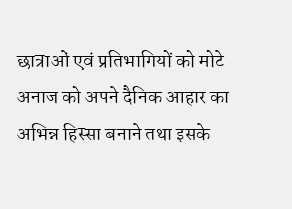छात्राओं एवं प्रतिभागियों को मोटे अनाज को अपने दैनिक आहार का अभिन्न हिस्सा बनाने तथा इसके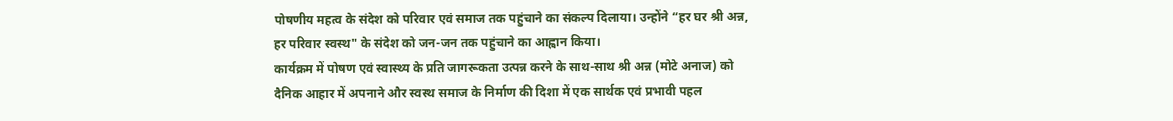पोषणीय महत्व के संदेश को परिवार एवं समाज तक पहुंचाने का संकल्प दिलाया। उन्होंने “हर घर श्री अन्न, हर परिवार स्वस्थ" के संदेश को जन-जन तक पहुंचाने का आह्वान किया।
कार्यक्रम में पोषण एवं स्वास्थ्य के प्रति जागरूकता उत्पन्न करने के साथ-साथ श्री अन्न (मोटे अनाज) को दैनिक आहार में अपनाने और स्वस्थ समाज के निर्माण की दिशा में एक सार्थक एवं प्रभावी पहल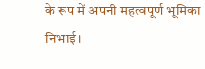के रूप में अपनी महत्वपूर्ण भूमिका निभाई।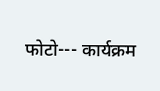फोटो--- कार्यक्रम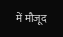में मौजूद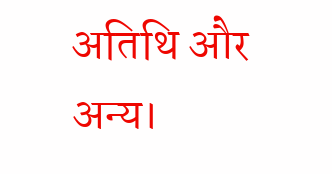अतिथि और अन्य।